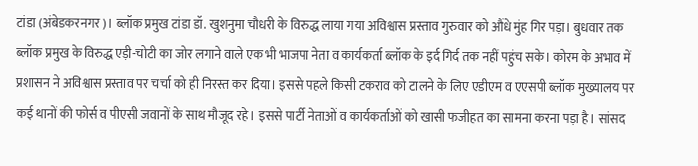टांडा (अंबेडकरनगर)। ब्लॉक प्रमुख टांडा डॉ. खुशनुमा चौधरी के विरुद्ध लाया गया अविश्वास प्रस्ताव गुरुवार को औंधे मुंह गिर पड़ा। बुधवार तक ब्लॉक प्रमुख के विरुद्ध एड़ी-चोटी का जोर लगाने वाले एक भी भाजपा नेता व कार्यकर्ता ब्लॉक के इर्द गिर्द तक नहीं पहुंच सके। कोरम के अभाव में प्रशासन ने अविश्वास प्रस्ताव पर चर्चा को ही निरस्त कर दिया। इससे पहले किसी टकराव को टालने के लिए एडीएम व एएसपी ब्लॉक मुख्यालय पर कई थानों की फोर्स व पीएसी जवानों के साथ मौजूद रहे। इससे पार्टी नेताओं व कार्यकर्ताओं को खासी फजीहत का सामना करना पड़ा है। सांसद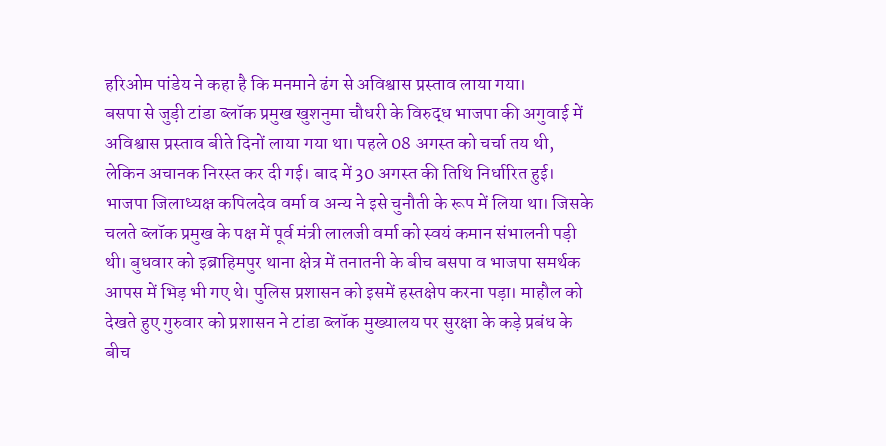हरिओम पांडेय ने कहा है कि मनमाने ढंग से अविश्वास प्रस्ताव लाया गया।
बसपा से जुड़ी टांडा ब्लॉक प्रमुख खुशनुमा चौधरी के विरुद्ध भाजपा की अगुवाई में अविश्वास प्रस्ताव बीते दिनों लाया गया था। पहले 08 अगस्त को चर्चा तय थी, लेकिन अचानक निरस्त कर दी गई। बाद में 30 अगस्त की तिथि निर्धारित हुई। भाजपा जिलाध्यक्ष कपिलदेव वर्मा व अन्य ने इसे चुनौती के रूप में लिया था। जिसके चलते ब्लॉक प्रमुख के पक्ष में पूर्व मंत्री लालजी वर्मा को स्वयं कमान संभालनी पड़ी थी। बुधवार को इब्राहिमपुर थाना क्षेत्र में तनातनी के बीच बसपा व भाजपा समर्थक आपस में भिड़ भी गए थे। पुलिस प्रशासन को इसमें हस्तक्षेप करना पड़ा। माहौल को देखते हुए गुरुवार को प्रशासन ने टांडा ब्लॉक मुख्यालय पर सुरक्षा के कड़े प्रबंध के बीच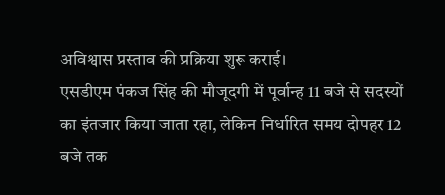अविश्वास प्रस्ताव की प्रक्रिया शुरू कराई।
एसडीएम पंकज सिंह की मौजूदगी में पूर्वान्ह 11 बजे से सदस्यों का इंतजार किया जाता रहा, लेकिन निर्धारित समय दोपहर 12 बजे तक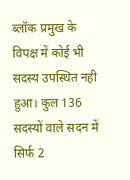ब्लॉक प्रमुख के विपक्ष में कोई भी सदस्य उपस्थित नही हुआ। कुल 136 सदस्यों वाले सदन में सिर्फ 2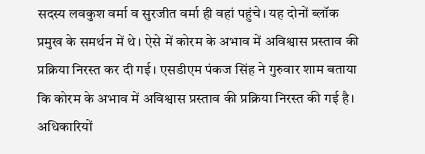सदस्य लवकुश वर्मा व सुरजीत वर्मा ही वहां पहुंचे। यह दोनों ब्लॉक प्रमुख के समर्थन में थे। ऐसे में कोरम के अभाव में अविश्वास प्रस्ताव की प्रक्रिया निरस्त कर दी गई। एसडीएम पंकज सिंह ने गुरुवार शाम बताया कि कोरम के अभाव में अविश्वास प्रस्ताव की प्रक्रिया निरस्त की गई है।
अधिकारियों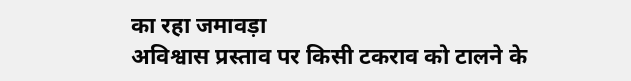का रहा जमावड़ा
अविश्वास प्रस्ताव पर किसी टकराव को टालने के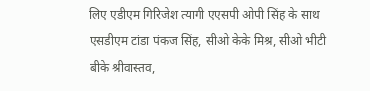लिए एडीएम गिरिजेश त्यागी एएसपी ओपी सिंह के साथ एसडीएम टांडा पंकज सिंह, सीओ केके मिश्र, सीओ भीटी बीके श्रीवास्तव,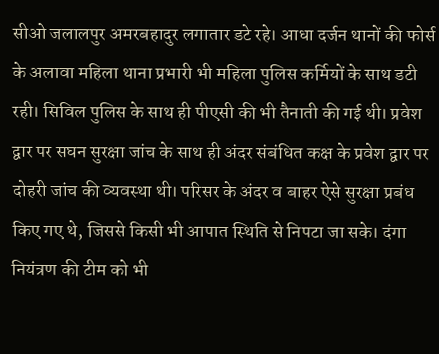सीओ जलालपुर अमरबहादुर लगातार डटे रहे। आधा दर्जन थानों की फोर्स के अलावा महिला थाना प्रभारी भी महिला पुलिस कर्मियों के साथ डटी रही। सिविल पुलिस के साथ ही पीएसी की भी तैनाती की गई थी। प्रवेश द्वार पर सघन सुरक्षा जांच के साथ ही अंदर संबंधित कक्ष के प्रवेश द्वार पर दोहरी जांच की व्यवस्था थी। परिसर के अंदर व बाहर ऐसे सुरक्षा प्रबंध किए गए थे, जिससे किसी भी आपात स्थिति से निपटा जा सके। दंगा नियंत्रण की टीम को भी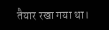तैयार रखा गया था।